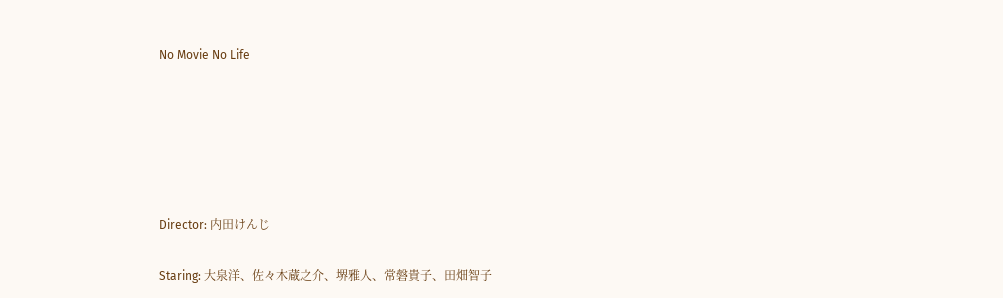No Movie No Life









Director: 内田けんじ


Staring: 大泉洋、佐々木蔵之介、堺雅人、常磐貴子、田畑智子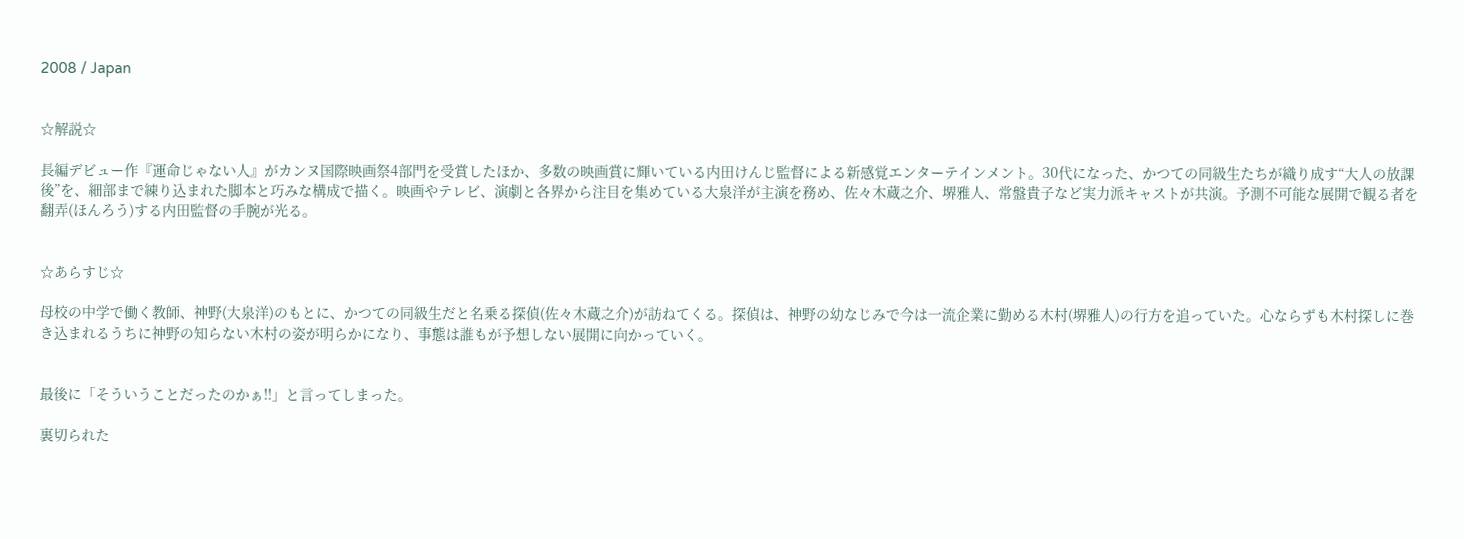2008 / Japan


☆解説☆

長編デビュー作『運命じゃない人』がカンヌ国際映画祭4部門を受賞したほか、多数の映画賞に輝いている内田けんじ監督による新感覚エンターテインメント。30代になった、かつての同級生たちが織り成す“大人の放課後”を、細部まで練り込まれた脚本と巧みな構成で描く。映画やテレビ、演劇と各界から注目を集めている大泉洋が主演を務め、佐々木蔵之介、堺雅人、常盤貴子など実力派キャストが共演。予測不可能な展開で観る者を翻弄(ほんろう)する内田監督の手腕が光る。


☆あらすじ☆

母校の中学で働く教師、神野(大泉洋)のもとに、かつての同級生だと名乗る探偵(佐々木蔵之介)が訪ねてくる。探偵は、神野の幼なじみで今は一流企業に勤める木村(堺雅人)の行方を追っていた。心ならずも木村探しに巻き込まれるうちに神野の知らない木村の姿が明らかになり、事態は誰もが予想しない展開に向かっていく。


最後に「そういうことだったのかぁ!!」と言ってしまった。

裏切られた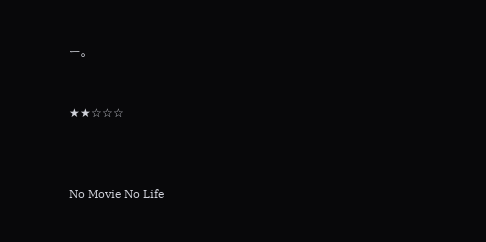ー。


★★☆☆☆



No Movie No Life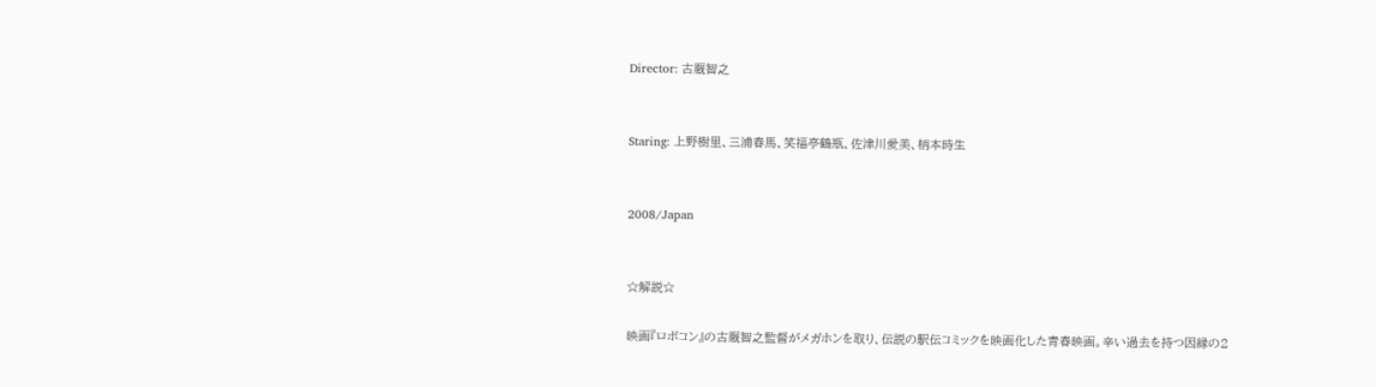Director: 古厩智之


Staring: 上野樹里、三浦春馬、笑福亭鶴瓶、佐津川愛美、柄本時生


2008/Japan


☆解説☆

映画『ロボコン』の古厩智之監督がメガホンを取り、伝説の駅伝コミックを映画化した青春映画。辛い過去を持つ因縁の2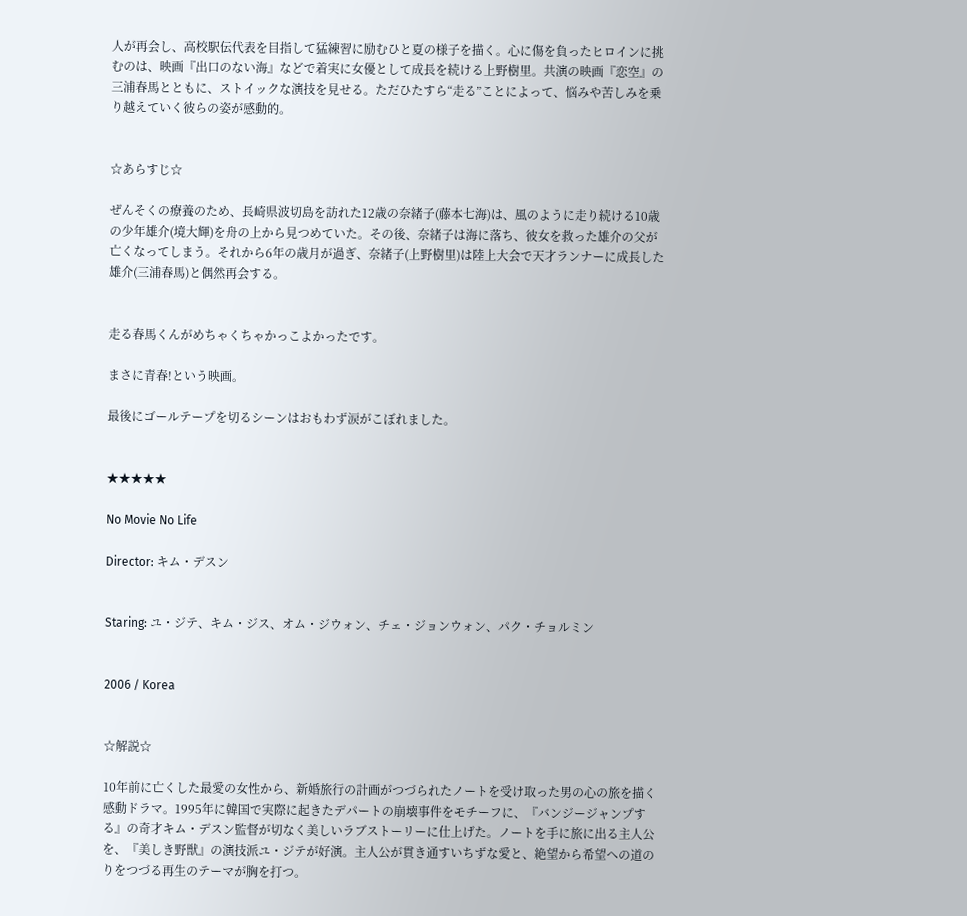人が再会し、高校駅伝代表を目指して猛練習に励むひと夏の様子を描く。心に傷を負ったヒロインに挑むのは、映画『出口のない海』などで着実に女優として成長を続ける上野樹里。共演の映画『恋空』の三浦春馬とともに、ストイックな演技を見せる。ただひたすら“走る”ことによって、悩みや苦しみを乗り越えていく彼らの姿が感動的。


☆あらすじ☆

ぜんそくの療養のため、長崎県波切島を訪れた12歳の奈緒子(藤本七海)は、風のように走り続ける10歳の少年雄介(境大輝)を舟の上から見つめていた。その後、奈緒子は海に落ち、彼女を救った雄介の父が亡くなってしまう。それから6年の歳月が過ぎ、奈緒子(上野樹里)は陸上大会で天才ランナーに成長した雄介(三浦春馬)と偶然再会する。


走る春馬くんがめちゃくちゃかっこよかったです。

まさに青春!という映画。

最後にゴールテープを切るシーンはおもわず涙がこぼれました。


★★★★★

No Movie No Life

Director: キム・デスン


Staring: ユ・ジテ、キム・ジス、オム・ジウォン、チェ・ジョンウォン、パク・チョルミン


2006 / Korea


☆解説☆

10年前に亡くした最愛の女性から、新婚旅行の計画がつづられたノートを受け取った男の心の旅を描く感動ドラマ。1995年に韓国で実際に起きたデパートの崩壊事件をモチーフに、『バンジージャンプする』の奇才キム・デスン監督が切なく美しいラブストーリーに仕上げた。ノートを手に旅に出る主人公を、『美しき野獣』の演技派ユ・ジテが好演。主人公が貫き通すいちずな愛と、絶望から希望への道のりをつづる再生のテーマが胸を打つ。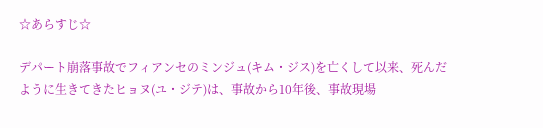☆あらすじ☆

デパート崩落事故でフィアンセのミンジュ(キム・ジス)を亡くして以来、死んだように生きてきたヒョヌ(ユ・ジテ)は、事故から10年後、事故現場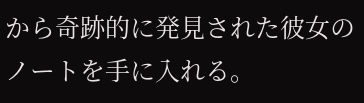から奇跡的に発見された彼女のノートを手に入れる。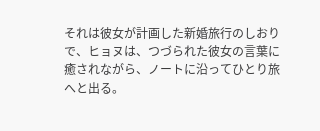それは彼女が計画した新婚旅行のしおりで、ヒョヌは、つづられた彼女の言葉に癒されながら、ノートに沿ってひとり旅へと出る。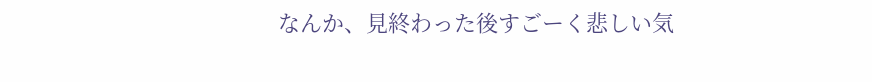なんか、見終わった後すごーく悲しい気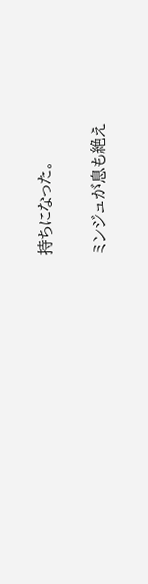持ちになった。

ミンジュが息も絶え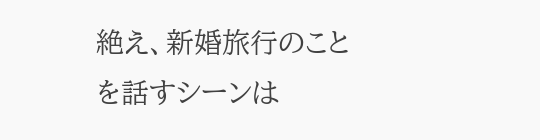絶え、新婚旅行のことを話すシーンは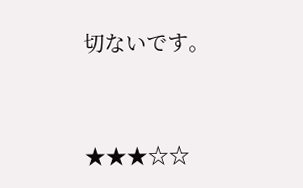切ないです。


★★★☆☆